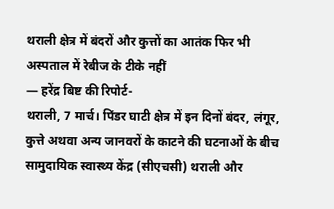थराली क्षेत्र में बंदरों और कुत्तों का आतंक फिर भी अस्पताल में रेबीज के टीके नहीं
— हरेंद्र बिष्ट की रिपोर्ट-
थराली, 7 मार्च। पिंडर घाटी क्षेत्र में इन दिनों बंदर, लंगूर, कुत्ते अथवा अन्य जानवरों के काटने की घटनाओं के बीच सामुदायिक स्वास्थ्य केंद्र (सीएचसी) थराली और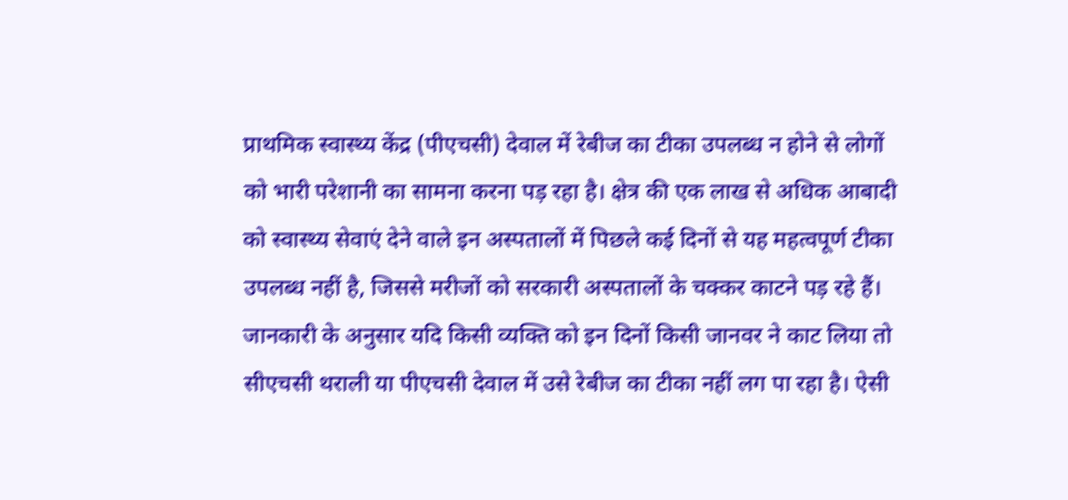प्राथमिक स्वास्थ्य केंद्र (पीएचसी) देवाल में रेबीज का टीका उपलब्ध न होने से लोगों को भारी परेशानी का सामना करना पड़ रहा है। क्षेत्र की एक लाख से अधिक आबादी को स्वास्थ्य सेवाएं देने वाले इन अस्पतालों में पिछले कई दिनों से यह महत्वपूर्ण टीका उपलब्ध नहीं है, जिससे मरीजों को सरकारी अस्पतालों के चक्कर काटने पड़ रहे हैं।
जानकारी के अनुसार यदि किसी व्यक्ति को इन दिनों किसी जानवर ने काट लिया तो सीएचसी थराली या पीएचसी देवाल में उसे रेबीज का टीका नहीं लग पा रहा है। ऐसी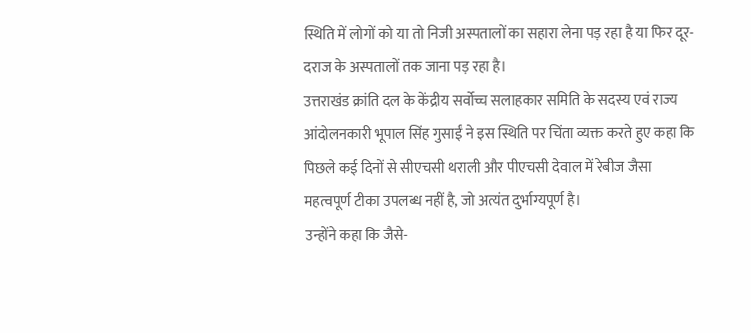स्थिति में लोगों को या तो निजी अस्पतालों का सहारा लेना पड़ रहा है या फिर दूर-दराज के अस्पतालों तक जाना पड़ रहा है।
उत्तराखंड क्रांति दल के केंद्रीय सर्वोच्च सलाहकार समिति के सदस्य एवं राज्य आंदोलनकारी भूपाल सिंह गुसाईं ने इस स्थिति पर चिंता व्यक्त करते हुए कहा कि पिछले कई दिनों से सीएचसी थराली और पीएचसी देवाल में रेबीज जैसा महत्वपूर्ण टीका उपलब्ध नहीं है, जो अत्यंत दुर्भाग्यपूर्ण है।
उन्होंने कहा कि जैसे-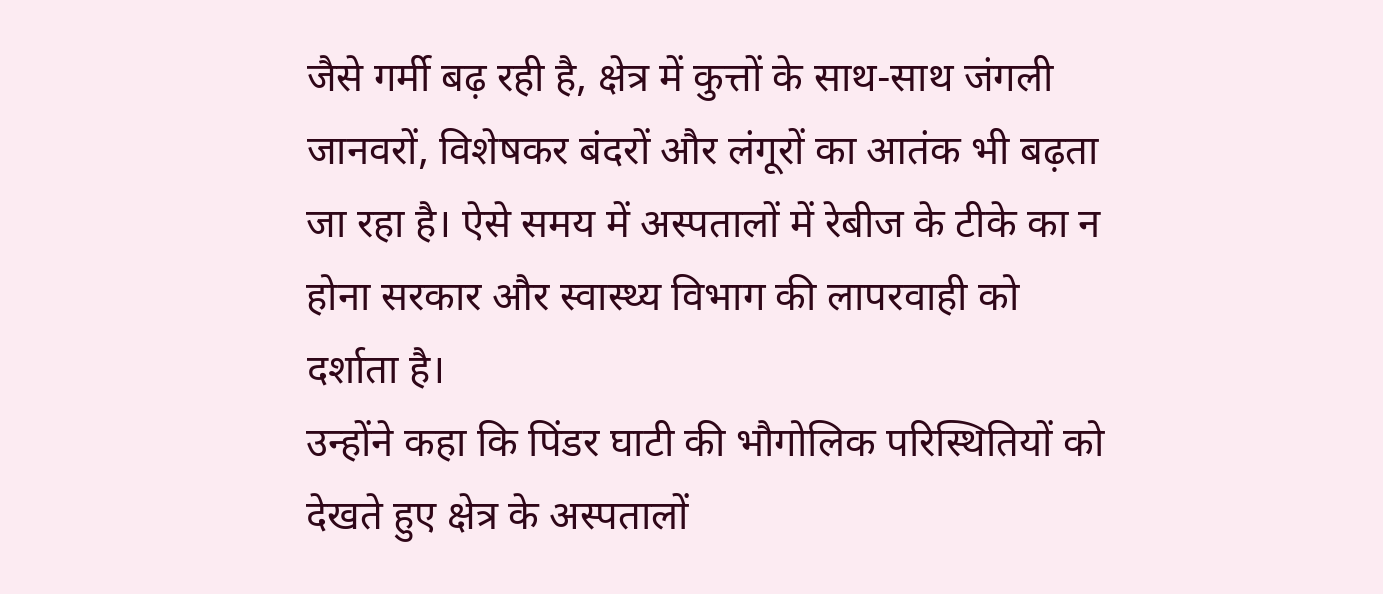जैसे गर्मी बढ़ रही है, क्षेत्र में कुत्तों के साथ-साथ जंगली जानवरों, विशेषकर बंदरों और लंगूरों का आतंक भी बढ़ता जा रहा है। ऐसे समय में अस्पतालों में रेबीज के टीके का न होना सरकार और स्वास्थ्य विभाग की लापरवाही को दर्शाता है।
उन्होंने कहा कि पिंडर घाटी की भौगोलिक परिस्थितियों को देखते हुए क्षेत्र के अस्पतालों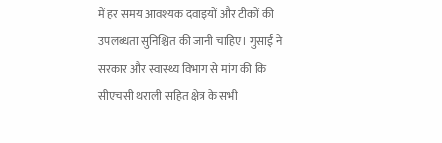में हर समय आवश्यक दवाइयों और टीकों की उपलब्धता सुनिश्चित की जानी चाहिए। गुसाईं ने सरकार और स्वास्थ्य विभाग से मांग की कि सीएचसी थराली सहित क्षेत्र के सभी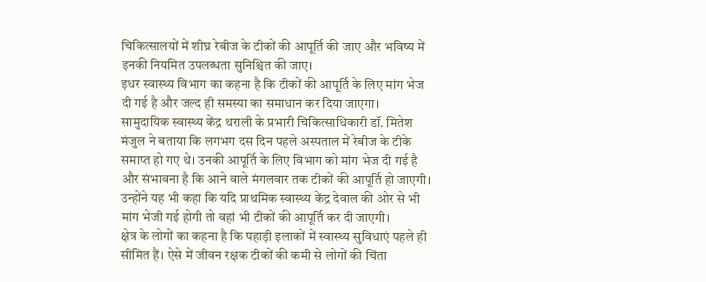चिकित्सालयों में शीघ्र रेबीज के टीकों की आपूर्ति की जाए और भविष्य में इनकी नियमित उपलब्धता सुनिश्चित की जाए।
इधर स्वास्थ्य विभाग का कहना है कि टीकों की आपूर्ति के लिए मांग भेज दी गई है और जल्द ही समस्या का समाधान कर दिया जाएगा।
सामुदायिक स्वास्थ्य केंद्र थराली के प्रभारी चिकित्साधिकारी डॉ. मितेश मंजुल ने बताया कि लगभग दस दिन पहले अस्पताल में रेबीज के टीके समाप्त हो गए थे। उनकी आपूर्ति के लिए विभाग को मांग भेज दी गई है और संभावना है कि आने वाले मंगलवार तक टीकों की आपूर्ति हो जाएगी। उन्होंने यह भी कहा कि यदि प्राथमिक स्वास्थ्य केंद्र देवाल की ओर से भी मांग भेजी गई होगी तो वहां भी टीकों की आपूर्ति कर दी जाएगी।
क्षेत्र के लोगों का कहना है कि पहाड़ी इलाकों में स्वास्थ्य सुविधाएं पहले ही सीमित हैं। ऐसे में जीवन रक्षक टीकों की कमी से लोगों की चिंता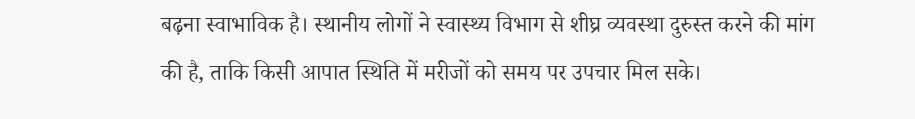बढ़ना स्वाभाविक है। स्थानीय लोगों ने स्वास्थ्य विभाग से शीघ्र व्यवस्था दुरुस्त करने की मांग की है, ताकि किसी आपात स्थिति में मरीजों को समय पर उपचार मिल सके।